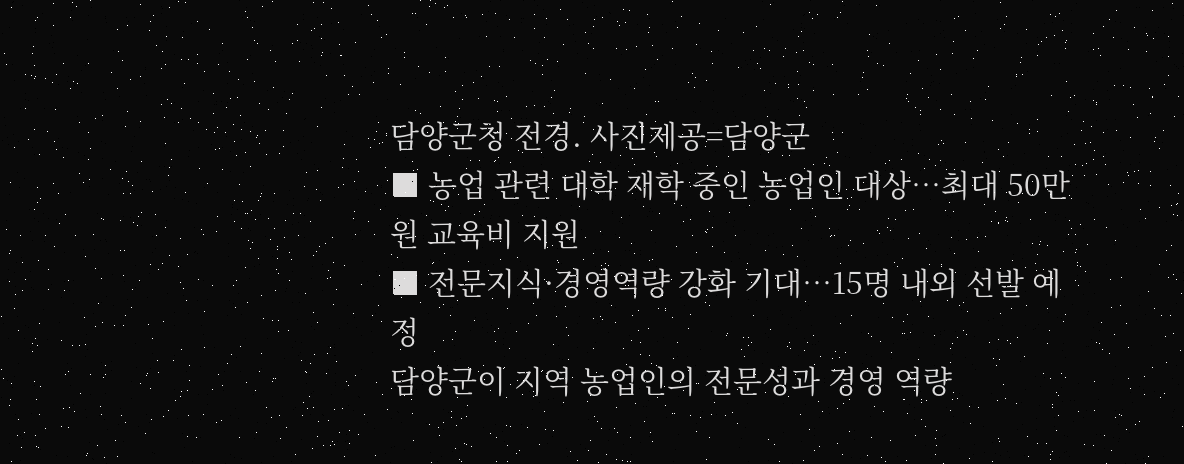담양군청 전경. 사진제공=담양군
■ 농업 관련 대학 재학 중인 농업인 대상…최대 50만 원 교육비 지원
■ 전문지식·경영역량 강화 기대…15명 내외 선발 예정
담양군이 지역 농업인의 전문성과 경영 역량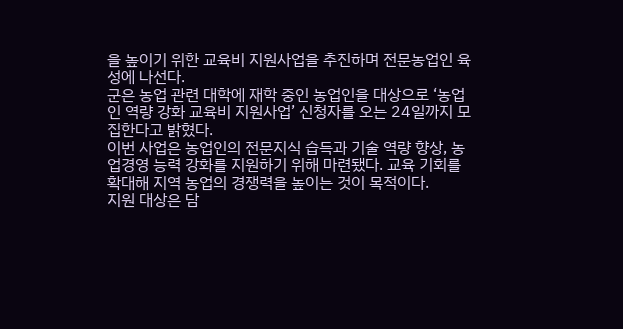을 높이기 위한 교육비 지원사업을 추진하며 전문농업인 육성에 나선다.
군은 농업 관련 대학에 재학 중인 농업인을 대상으로 ‘농업인 역량 강화 교육비 지원사업’ 신청자를 오는 24일까지 모집한다고 밝혔다.
이번 사업은 농업인의 전문지식 습득과 기술 역량 향상, 농업경영 능력 강화를 지원하기 위해 마련됐다. 교육 기회를 확대해 지역 농업의 경쟁력을 높이는 것이 목적이다.
지원 대상은 담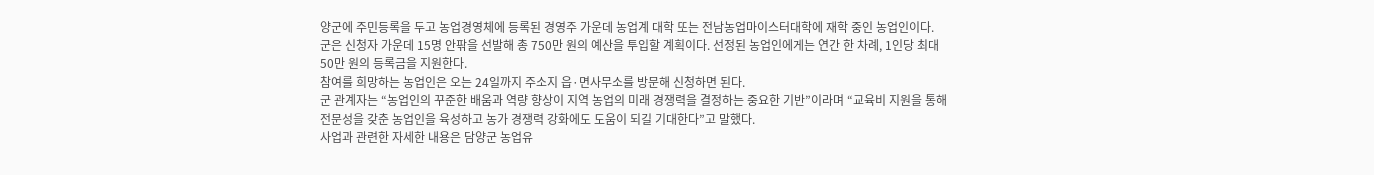양군에 주민등록을 두고 농업경영체에 등록된 경영주 가운데 농업계 대학 또는 전남농업마이스터대학에 재학 중인 농업인이다.
군은 신청자 가운데 15명 안팎을 선발해 총 750만 원의 예산을 투입할 계획이다. 선정된 농업인에게는 연간 한 차례, 1인당 최대 50만 원의 등록금을 지원한다.
참여를 희망하는 농업인은 오는 24일까지 주소지 읍·면사무소를 방문해 신청하면 된다.
군 관계자는 “농업인의 꾸준한 배움과 역량 향상이 지역 농업의 미래 경쟁력을 결정하는 중요한 기반”이라며 “교육비 지원을 통해 전문성을 갖춘 농업인을 육성하고 농가 경쟁력 강화에도 도움이 되길 기대한다”고 말했다.
사업과 관련한 자세한 내용은 담양군 농업유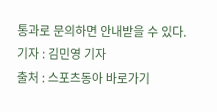통과로 문의하면 안내받을 수 있다.
기자 : 김민영 기자
출처 : 스포츠동아 바로가기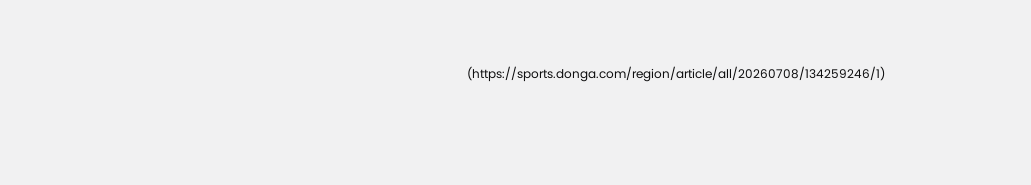(https://sports.donga.com/region/article/all/20260708/134259246/1)